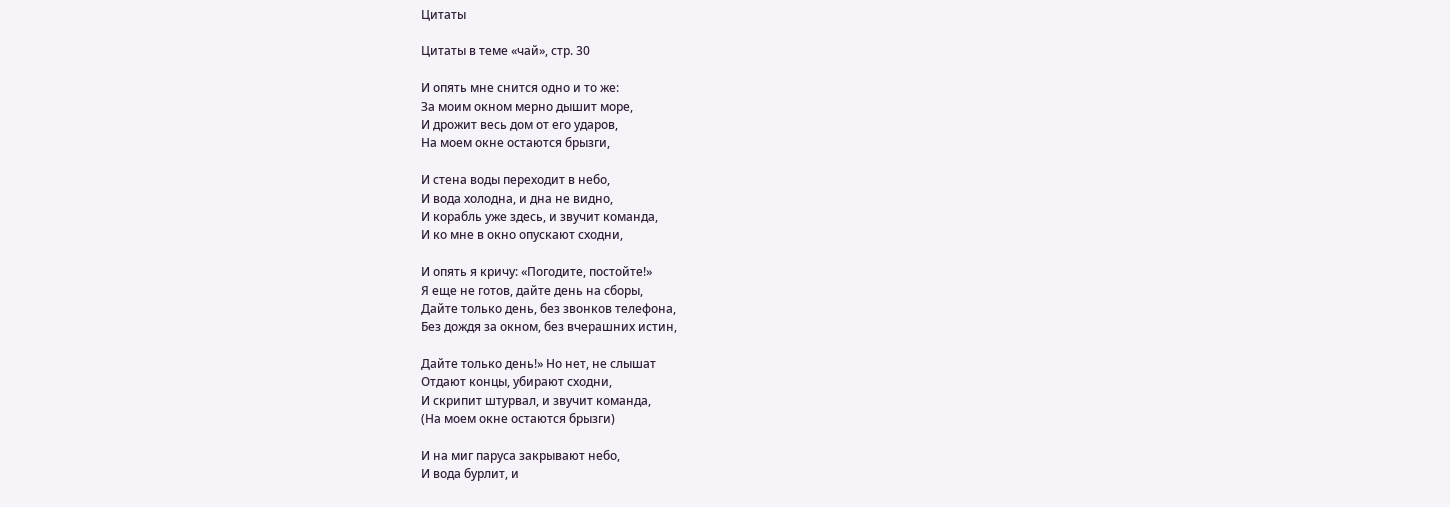Цитаты

Цитаты в теме «чай», стр. 30

И опять мне снится одно и то же:
За моим окном мерно дышит море,
И дрожит весь дом от его ударов,
На моем окне остаются брызги,

И стена воды переходит в небо,
И вода холодна, и дна не видно,
И корабль уже здесь, и звучит команда,
И ко мне в окно опускают сходни,

И опять я кричу: «Погодите, постойте!»
Я еще не готов, дайте день на сборы,
Дайте только день, без звонков телефона,
Без дождя за окном, без вчерашних истин,

Дайте только день!» Но нет, не слышат
Отдают концы, убирают сходни,
И скрипит штурвал, и звучит команда,
(На моем окне остаются брызги)

И на миг паруса закрывают небо,
И вода бурлит, и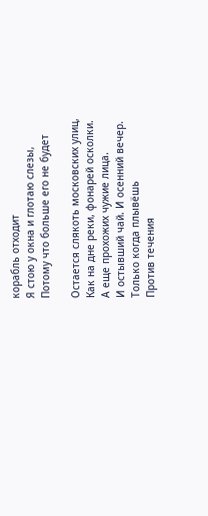корабль отходит
Я стою у окна и глотаю слезы,
Потому что больше его не будет

Остается слякоть московских улиц,
Как на дне реки, фонарей осколки.
А еще прохожих чужие лица.
И остывший чай. И осенний вечер.
Только когда плывёшь
Против течения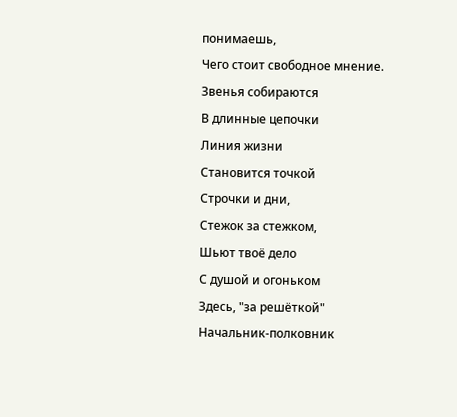понимаешь,
Чего стоит свободное мнение.
Звенья собираются
В длинные цепочки
Линия жизни
Становится точкой
Строчки и дни,
Стежок за стежком,
Шьют твоё дело
С душой и огоньком
Здесь, "за решёткой"
Начальник-полковник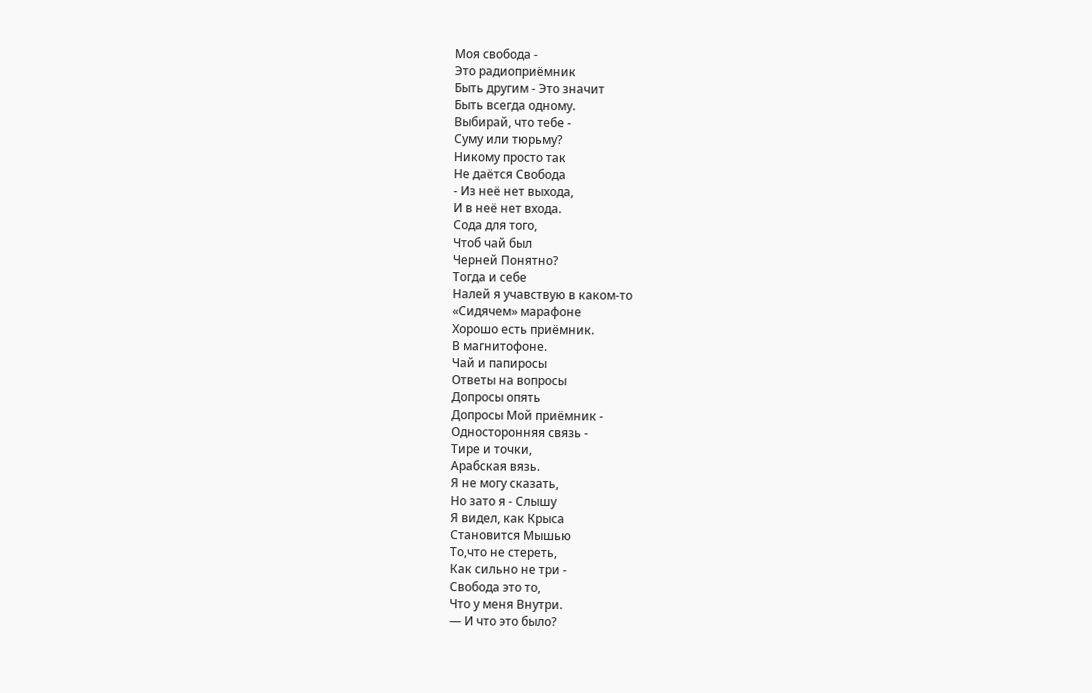Моя свобода -
Это радиоприёмник
Быть другим - Это значит
Быть всегда одному.
Выбирай, что тебе -
Суму или тюрьму?
Никому просто так
Не даётся Свобода
- Из неё нет выхода,
И в неё нет входа.
Сода для того,
Чтоб чай был
Черней Понятно?
Тогда и себе
Налей я учавствую в каком-то
«Сидячем» марафоне
Хорошо есть приёмник.
В магнитофоне.
Чай и папиросы
Ответы на вопросы
Допросы опять
Допросы Мой приёмник -
Односторонняя связь -
Тире и точки,
Арабская вязь.
Я не могу сказать,
Но зато я - Слышу
Я видел, как Крыса
Становится Мышью
То,что не стереть,
Как сильно не три -
Свобода это то,
Что у меня Внутри.
— И что это было?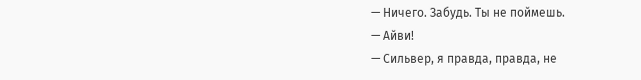— Ничего. Забудь. Ты не поймешь.
— Айви!
— Сильвер, я правда, правда, не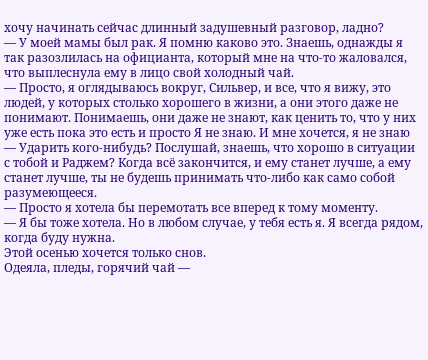хочу начинать сейчас длинный задушевный разговор, ладно?
— У моей мамы был рак. Я помню каково это. Знаешь, однажды я так разозлилась на официанта, который мне на что-то жаловался, что выплеснула ему в лицо свой холодный чай.
— Просто, я оглядываюсь вокруг, Сильвер, и все, что я вижу, это людей, у которых столько хорошего в жизни, а они этого даже не понимают. Понимаешь, они даже не знают, как ценить то, что у них уже есть пока это есть и просто Я не знаю. И мне хочется, я не знаю
— Ударить кого-нибудь? Послушай, знаешь, что хорошо в ситуации с тобой и Раджем? Когда всё закончится, и ему станет лучше, а ему станет лучше, ты не будешь принимать что-либо как само собой разумеющееся.
— Просто я хотела бы перемотать все вперед к тому моменту.
— Я бы тоже хотела. Но в любом случае, у тебя есть я. Я всегда рядом, когда буду нужна.
Этой осенью хочется только снов.
Одеяла, пледы, горячий чай —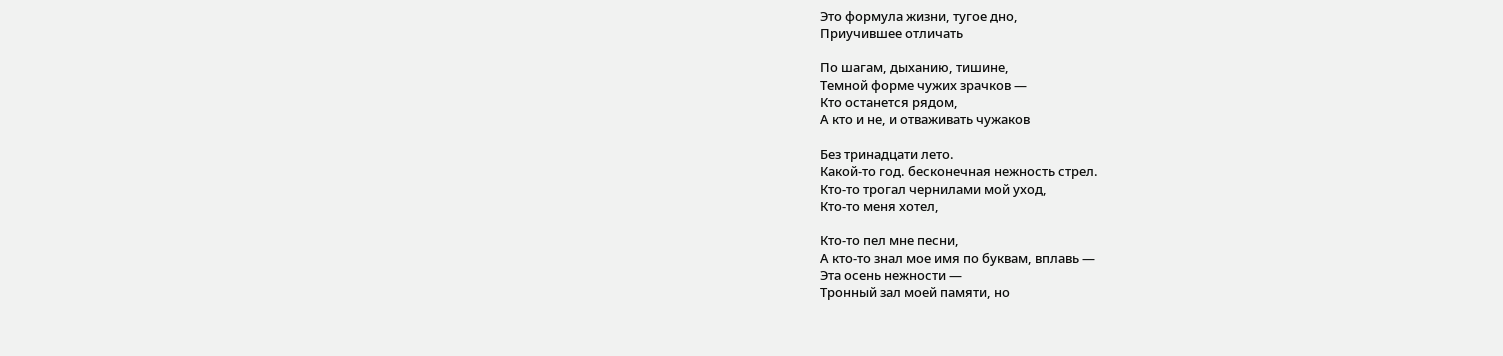Это формула жизни, тугое дно,
Приучившее отличать

По шагам, дыханию, тишине,
Темной форме чужих зрачков —
Кто останется рядом,
А кто и не, и отваживать чужаков

Без тринадцати лето.
Какой-то год. бесконечная нежность стрел.
Кто-то трогал чернилами мой уход,
Кто-то меня хотел,

Кто-то пел мне песни,
А кто-то знал мое имя по буквам, вплавь —
Эта осень нежности —
Тронный зал моей памяти, но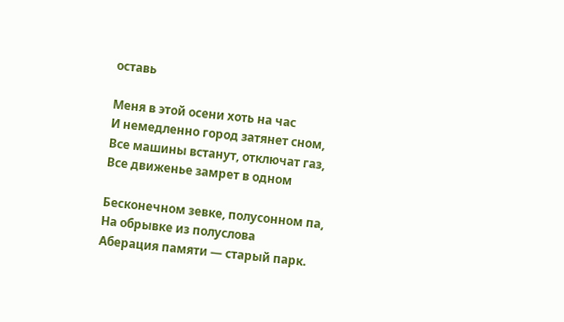оставь

Меня в этой осени хоть на час
И немедленно город затянет сном,
Все машины встанут, отключат газ,
Все движенье замрет в одном

Бесконечном зевке, полусонном па,
На обрывке из полуслова
Аберация памяти — старый парк.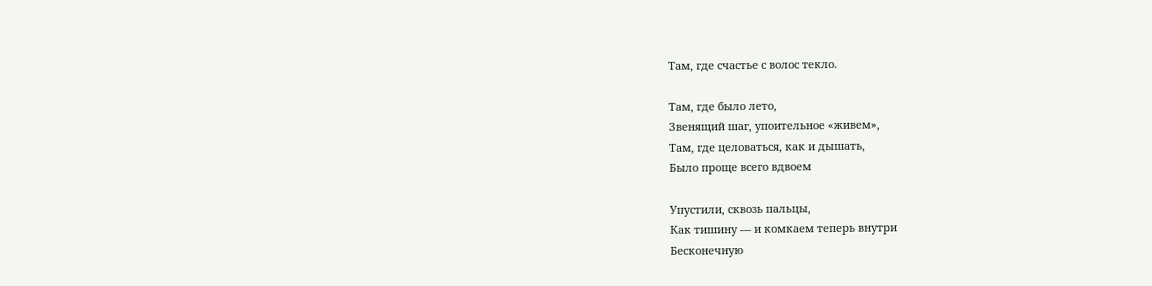Там, где счастье с волос текло.

Там, где было лето,
Звенящий шаг, упоительное «живем»,
Там, где целоваться, как и дышать,
Было проще всего вдвоем

Упустили, сквозь пальцы,
Как тишину — и комкаем теперь внутри
Бесконечную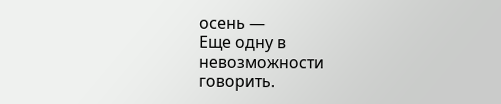осень —
Еще одну в невозможности говорить.